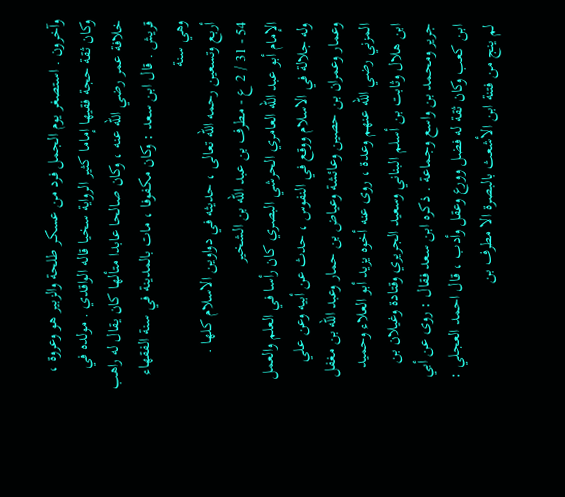وآخرون . استصغر يوم الجمل فرد من عسكر طلحة والزبير هو وعروة ،
وكان ثقة حجة فقيها إماما كثير الرواية سخيا قاله الواقدي . مولده في
خلافة عمر رضي الله عنه ، وكان صالحا عابدا متألها كان يقال له راهب
قريش . قال ابن سعد : وكان مكفوفا ، مات بالمدينة في سنة الفقهاء وهي سنة
أربع وتسعين رحمه الله تعالى ، حديثه في دواوين الاسلام كلها .
54 - 31 / 2 ع - مطرف بن عبد الله بن الشخير
الإمام أبو عبد الله العامري الحرشي البصري كان رأسا في العلم والعمل
وله جلالة في الاسلام ووقع في النفوس ، حدث عن أبيه وعن علي
وعمار وعمران بن حصين وعائشة وعياض بن حمار وعبد الله بن مغفل
المزني رضي الله عنهم وعدة ، روى عنه أخوه يزيد أبو العلاء وحميد
ابن هلال وثابت بن أسلم البناني وسعيد الجريري وقتادة وغيلان بن
جرير ومحمد بن واسع وجماعة . ذكره ابن سعد فقال : روى عن أبي
ابن كعب وكان ثقة له فضل وورع وعقل وأدب ، قال احمد العجلي :
لم ينج من فتنة ابن الأشعث بالبصرة الا مطرف بن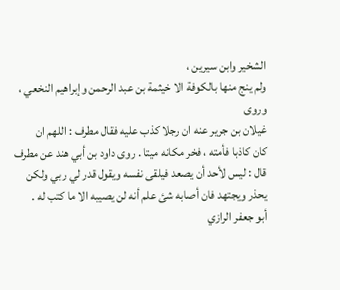الشخير وابن سيرين ،
ولم ينج منها بالكوفة الا خيثمة بن عبد الرحمن وإبراهيم النخعي ، وروى
غيلان بن جرير عنه ان رجلا كذب عليه فقال مطرف : اللهم ان
كان كاذبا فأمته ، فخر مكانه ميتا . روى داود بن أبي هند عن مطرف
قال : ليس لأحد أن يصعد فيلقى نفسه ويقول قدر لي ربي ولكن
يحذر ويجتهد فان أصابه شئ علم أنه لن يصيبه الا ما كتب له .
أبو جعفر الرازي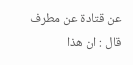عن قتادة عن مطرف قال : ان هذا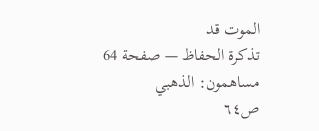الموت قد
تذكرة الحفاظ — صفحة 64
مساهمون: الذهبي
ص٦٤